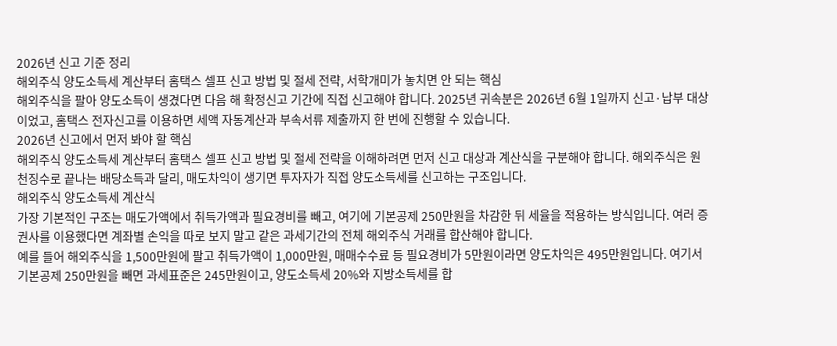2026년 신고 기준 정리
해외주식 양도소득세 계산부터 홈택스 셀프 신고 방법 및 절세 전략, 서학개미가 놓치면 안 되는 핵심
해외주식을 팔아 양도소득이 생겼다면 다음 해 확정신고 기간에 직접 신고해야 합니다. 2025년 귀속분은 2026년 6월 1일까지 신고·납부 대상이었고, 홈택스 전자신고를 이용하면 세액 자동계산과 부속서류 제출까지 한 번에 진행할 수 있습니다.
2026년 신고에서 먼저 봐야 할 핵심
해외주식 양도소득세 계산부터 홈택스 셀프 신고 방법 및 절세 전략을 이해하려면 먼저 신고 대상과 계산식을 구분해야 합니다. 해외주식은 원천징수로 끝나는 배당소득과 달리, 매도차익이 생기면 투자자가 직접 양도소득세를 신고하는 구조입니다.
해외주식 양도소득세 계산식
가장 기본적인 구조는 매도가액에서 취득가액과 필요경비를 빼고, 여기에 기본공제 250만원을 차감한 뒤 세율을 적용하는 방식입니다. 여러 증권사를 이용했다면 계좌별 손익을 따로 보지 말고 같은 과세기간의 전체 해외주식 거래를 합산해야 합니다.
예를 들어 해외주식을 1,500만원에 팔고 취득가액이 1,000만원, 매매수수료 등 필요경비가 5만원이라면 양도차익은 495만원입니다. 여기서 기본공제 250만원을 빼면 과세표준은 245만원이고, 양도소득세 20%와 지방소득세를 합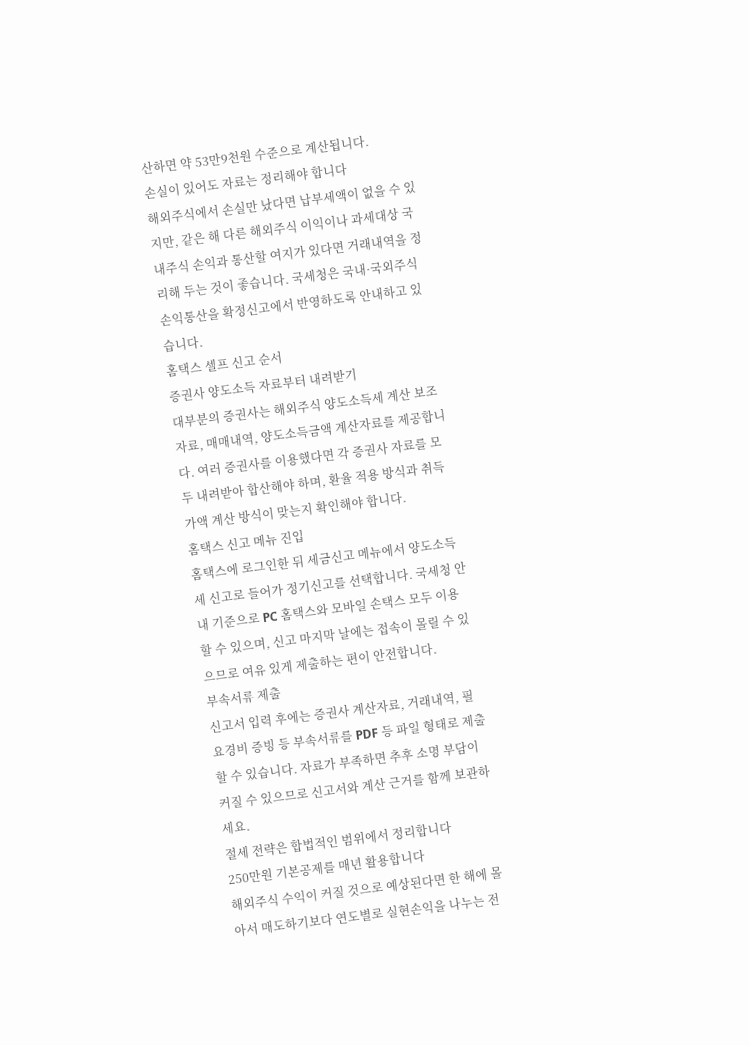산하면 약 53만9천원 수준으로 계산됩니다.
손실이 있어도 자료는 정리해야 합니다
해외주식에서 손실만 났다면 납부세액이 없을 수 있지만, 같은 해 다른 해외주식 이익이나 과세대상 국내주식 손익과 통산할 여지가 있다면 거래내역을 정리해 두는 것이 좋습니다. 국세청은 국내·국외주식 손익통산을 확정신고에서 반영하도록 안내하고 있습니다.
홈택스 셀프 신고 순서
증권사 양도소득 자료부터 내려받기
대부분의 증권사는 해외주식 양도소득세 계산 보조자료, 매매내역, 양도소득금액 계산자료를 제공합니다. 여러 증권사를 이용했다면 각 증권사 자료를 모두 내려받아 합산해야 하며, 환율 적용 방식과 취득가액 계산 방식이 맞는지 확인해야 합니다.
홈택스 신고 메뉴 진입
홈택스에 로그인한 뒤 세금신고 메뉴에서 양도소득세 신고로 들어가 정기신고를 선택합니다. 국세청 안내 기준으로 PC 홈택스와 모바일 손택스 모두 이용할 수 있으며, 신고 마지막 날에는 접속이 몰릴 수 있으므로 여유 있게 제출하는 편이 안전합니다.
부속서류 제출
신고서 입력 후에는 증권사 계산자료, 거래내역, 필요경비 증빙 등 부속서류를 PDF 등 파일 형태로 제출할 수 있습니다. 자료가 부족하면 추후 소명 부담이 커질 수 있으므로 신고서와 계산 근거를 함께 보관하세요.
절세 전략은 합법적인 범위에서 정리합니다
250만원 기본공제를 매년 활용합니다
해외주식 수익이 커질 것으로 예상된다면 한 해에 몰아서 매도하기보다 연도별로 실현손익을 나누는 전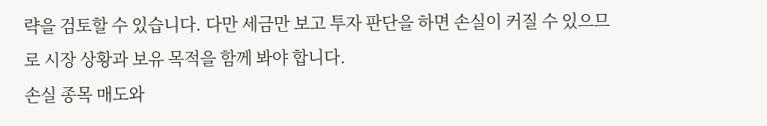략을 검토할 수 있습니다. 다만 세금만 보고 투자 판단을 하면 손실이 커질 수 있으므로 시장 상황과 보유 목적을 함께 봐야 합니다.
손실 종목 매도와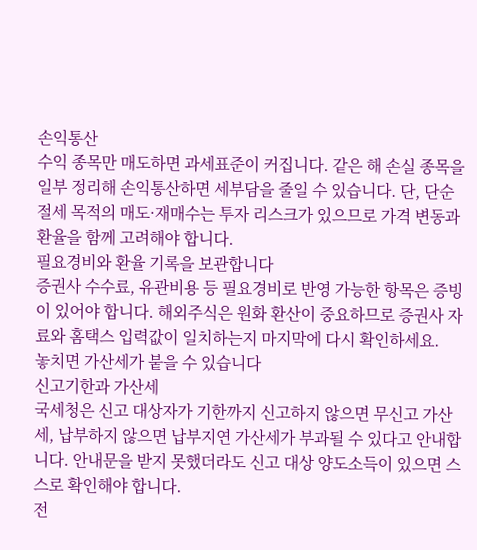손익통산
수익 종목만 매도하면 과세표준이 커집니다. 같은 해 손실 종목을 일부 정리해 손익통산하면 세부담을 줄일 수 있습니다. 단, 단순 절세 목적의 매도·재매수는 투자 리스크가 있으므로 가격 변동과 환율을 함께 고려해야 합니다.
필요경비와 환율 기록을 보관합니다
증권사 수수료, 유관비용 등 필요경비로 반영 가능한 항목은 증빙이 있어야 합니다. 해외주식은 원화 환산이 중요하므로 증권사 자료와 홈택스 입력값이 일치하는지 마지막에 다시 확인하세요.
놓치면 가산세가 붙을 수 있습니다
신고기한과 가산세
국세청은 신고 대상자가 기한까지 신고하지 않으면 무신고 가산세, 납부하지 않으면 납부지연 가산세가 부과될 수 있다고 안내합니다. 안내문을 받지 못했더라도 신고 대상 양도소득이 있으면 스스로 확인해야 합니다.
전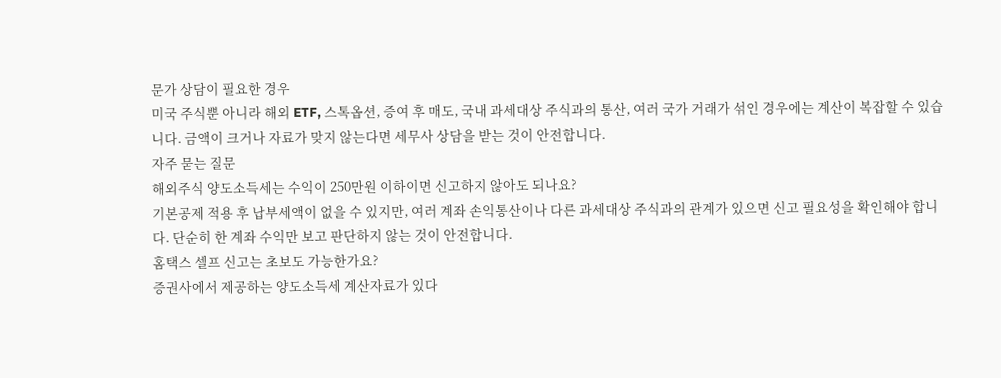문가 상담이 필요한 경우
미국 주식뿐 아니라 해외 ETF, 스톡옵션, 증여 후 매도, 국내 과세대상 주식과의 통산, 여러 국가 거래가 섞인 경우에는 계산이 복잡할 수 있습니다. 금액이 크거나 자료가 맞지 않는다면 세무사 상담을 받는 것이 안전합니다.
자주 묻는 질문
해외주식 양도소득세는 수익이 250만원 이하이면 신고하지 않아도 되나요?
기본공제 적용 후 납부세액이 없을 수 있지만, 여러 계좌 손익통산이나 다른 과세대상 주식과의 관계가 있으면 신고 필요성을 확인해야 합니다. 단순히 한 계좌 수익만 보고 판단하지 않는 것이 안전합니다.
홈택스 셀프 신고는 초보도 가능한가요?
증권사에서 제공하는 양도소득세 계산자료가 있다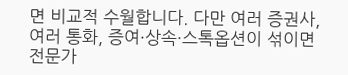면 비교적 수월합니다. 다만 여러 증권사, 여러 통화, 증여·상속·스톡옵션이 섞이면 전문가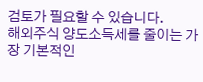검토가 필요할 수 있습니다.
해외주식 양도소득세를 줄이는 가장 기본적인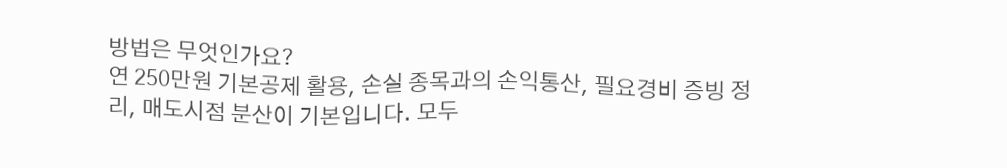방법은 무엇인가요?
연 250만원 기본공제 활용, 손실 종목과의 손익통산, 필요경비 증빙 정리, 매도시점 분산이 기본입니다. 모두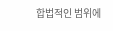합법적인 범위에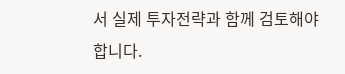서 실제 투자전략과 함께 검토해야 합니다.